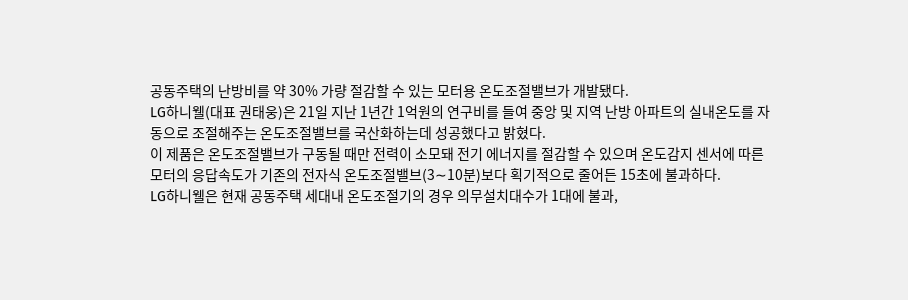공동주택의 난방비를 약 30% 가량 절감할 수 있는 모터용 온도조절밸브가 개발됐다.
LG하니웰(대표 권태웅)은 21일 지난 1년간 1억원의 연구비를 들여 중앙 및 지역 난방 아파트의 실내온도를 자동으로 조절해주는 온도조절밸브를 국산화하는데 성공했다고 밝혔다.
이 제품은 온도조절밸브가 구동될 때만 전력이 소모돼 전기 에너지를 절감할 수 있으며 온도감지 센서에 따른 모터의 응답속도가 기존의 전자식 온도조절밸브(3∼10분)보다 획기적으로 줄어든 15초에 불과하다.
LG하니웰은 현재 공동주택 세대내 온도조절기의 경우 의무설치대수가 1대에 불과,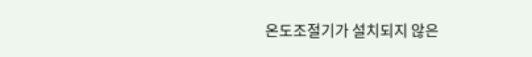온도조절기가 설치되지 않은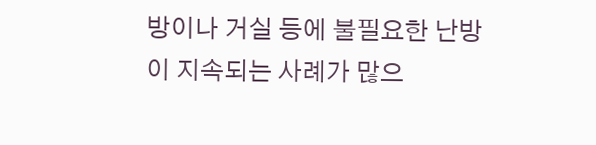방이나 거실 등에 불필요한 난방이 지속되는 사례가 많으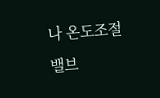나 온도조절밸브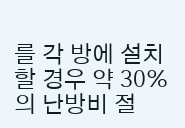를 각 방에 설치할 경우 약 30%의 난방비 절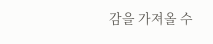감을 가져올 수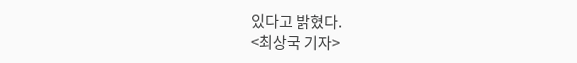있다고 밝혔다.
<최상국 기자>